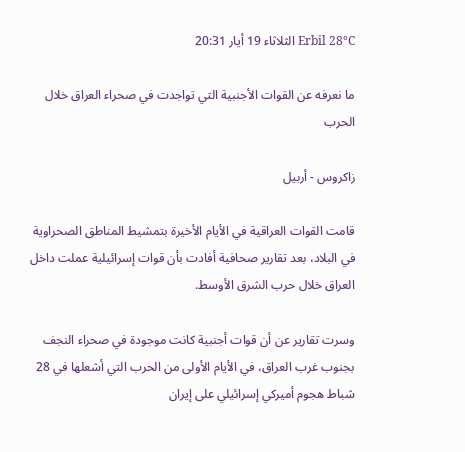Erbil 28°C الثلاثاء 19 أيار 20:31

ما نعرفه عن القوات الأجنبية التي تواجدت في صحراء العراق خلال الحرب

زاكروس - أربيل

قامت القوات العراقية في الأيام الأخيرة بتمشيط المناطق الصحراوية في البلاد، بعد تقارير صحافية أفادت بأن قوات إسرائيلية عملت داخل العراق خلال حرب الشرق الأوسط.

وسرت تقارير عن أن قوات أجنبية كانت موجودة في صحراء النجف بجنوب غرب العراق، في الأيام الأولى من الحرب التي أشعلها في 28 شباط هجوم أميركي إسرائيلي على إيران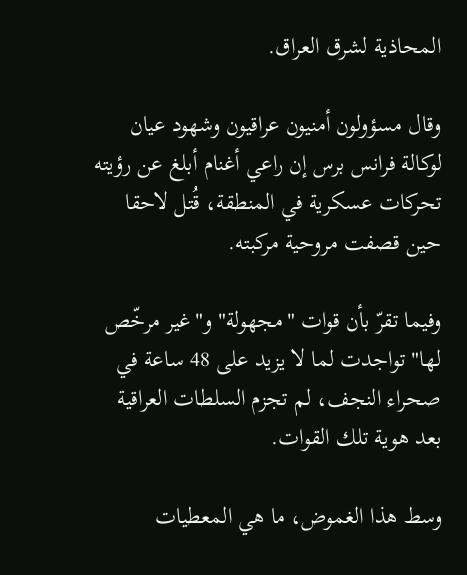المحاذية لشرق العراق.

وقال مسؤولون أمنيون عراقيون وشهود عيان لوكالة فرانس برس إن راعي أغنام أبلغ عن رؤيته تحركات عسكرية في المنطقة، قُتل لاحقا حين قصفت مروحية مركبته.

وفيما تقرّ بأن قوات "مجهولة" و"غير مرخّص لها" تواجدت لما لا يزيد على 48 ساعة في صحراء النجف، لم تجزم السلطات العراقية بعد هوية تلك القوات.

وسط هذا الغموض، ما هي المعطيات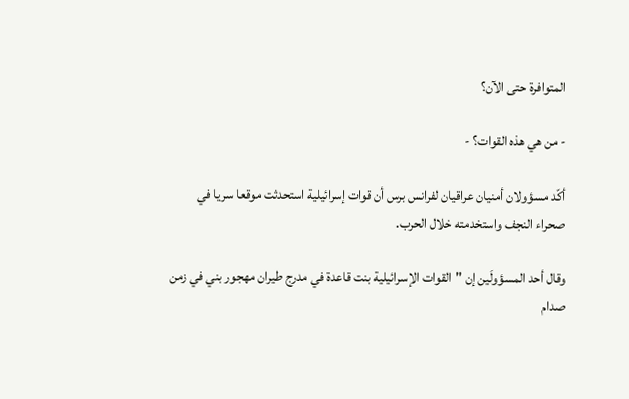المتوافرة حتى الآن؟

- من هي هذه القوات؟ -

أكّد مسؤولان أمنيان عراقيان لفرانس برس أن قوات إسرائيلية استحدثت موقعا سريا في صحراء النجف واستخدمته خلال الحرب.

وقال أحد المسؤولَين إن "القوات الإسرائيلية بنت قاعدة في مدرج طيران مهجور بني في زمن صدام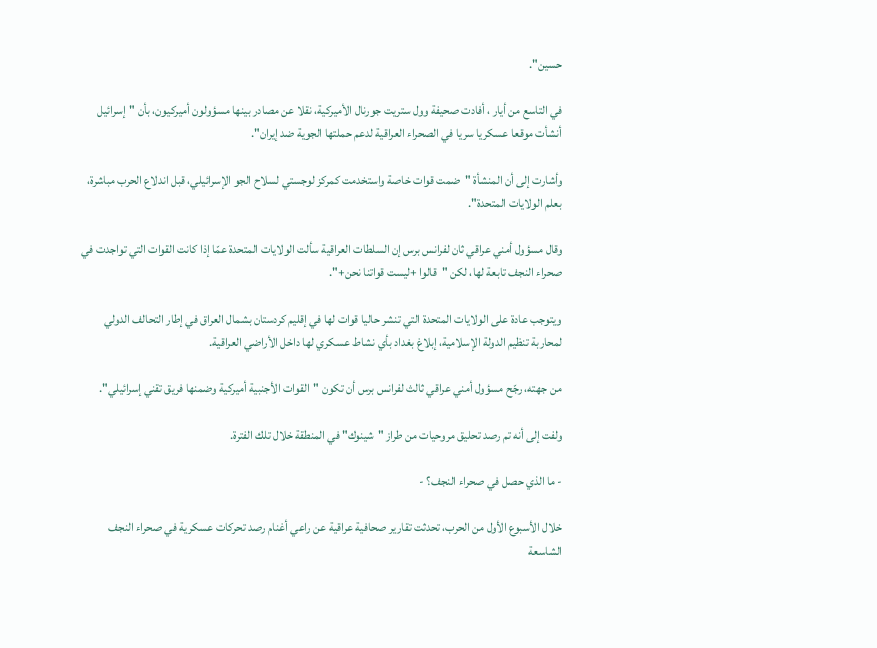حسين".

في التاسع من أيار ، أفادت صحيفة وول ستريت جورنال الأميركية، نقلا عن مصادر بينها مسؤولون أميركيون، بأن "إسرائيل أنشأت موقعا عسكريا سريا في الصحراء العراقية لدعم حملتها الجوية ضد إيران".

وأشارت إلى أن المنشأة "ضمت قوات خاصة واستخدمت كمركز لوجستي لسلاح الجو الإسرائيلي، قبل اندلاع الحرب مباشرة، بعلم الولايات المتحدة".

وقال مسؤول أمني عراقي ثان لفرانس برس إن السلطات العراقية سألت الولايات المتحدة عمّا إذا كانت القوات التي تواجدت في صحراء النجف تابعة لها، لكن "قالوا +ليست قواتنا نحن+".

ويتوجب عادة على الولايات المتحدة التي تنشر حاليا قوات لها في إقليم كردستان بشمال العراق في إطار التحالف الدولي لمحاربة تنظيم الدولة الإسلامية، إبلاغ بغداد بأي نشاط عسكري لها داخل الأراضي العراقية.

من جهته، رجّح مسؤول أمني عراقي ثالث لفرانس برس أن تكون "القوات الأجنبية أميركية وضمنها فريق تقني إسرائيلي".

ولفت إلى أنه تم رصد تحليق مروحيات من طراز "شينوك" في المنطقة خلال تلك الفترة.

- ما الذي حصل في صحراء النجف؟ -

خلال الأسبوع الأول من الحرب، تحدثت تقارير صحافية عراقية عن راعي أغنام رصد تحركات عسكرية في صحراء النجف الشاسعة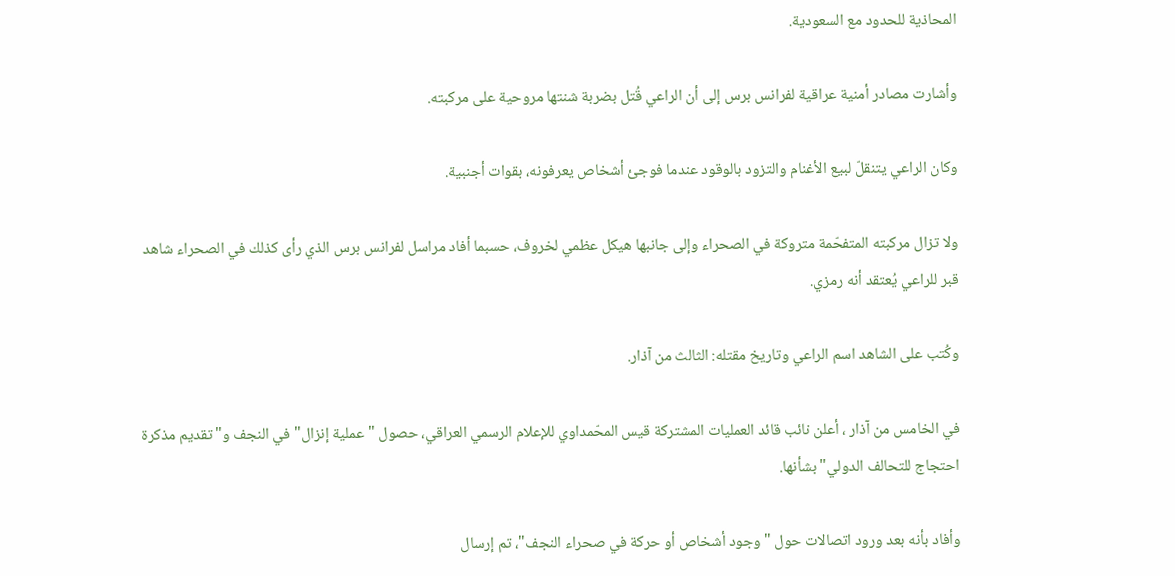المحاذية للحدود مع السعودية.

وأشارت مصادر أمنية عراقية لفرانس برس إلى أن الراعي قُتل بضربة شنتها مروحية على مركبته.

وكان الراعي يتنقلّ لبيع الأغنام والتزود بالوقود عندما فوجئ أشخاص يعرفونه، بقوات أجنبية.

ولا تزال مركبته المتفحّمة متروكة في الصحراء وإلى جانبها هيكل عظمي لخروف، حسبما أفاد مراسل لفرانس برس الذي رأى كذلك في الصحراء شاهد قبر للراعي يُعتقد أنه رمزي.

وكُتب على الشاهد اسم الراعي وتاريخ مقتله: الثالث من آذار.

في الخامس من آذار ، أعلن نائب قائد العمليات المشتركة قيس المحّمداوي للإعلام الرسمي العراقي، حصول "عملية إنزال" في النجف و"تقديم مذكرة احتجاج للتحالف الدولي" بشأنها.

وأفاد بأنه بعد ورود اتصالات حول "وجود أشخاص أو حركة في صحراء النجف"، تم إرسال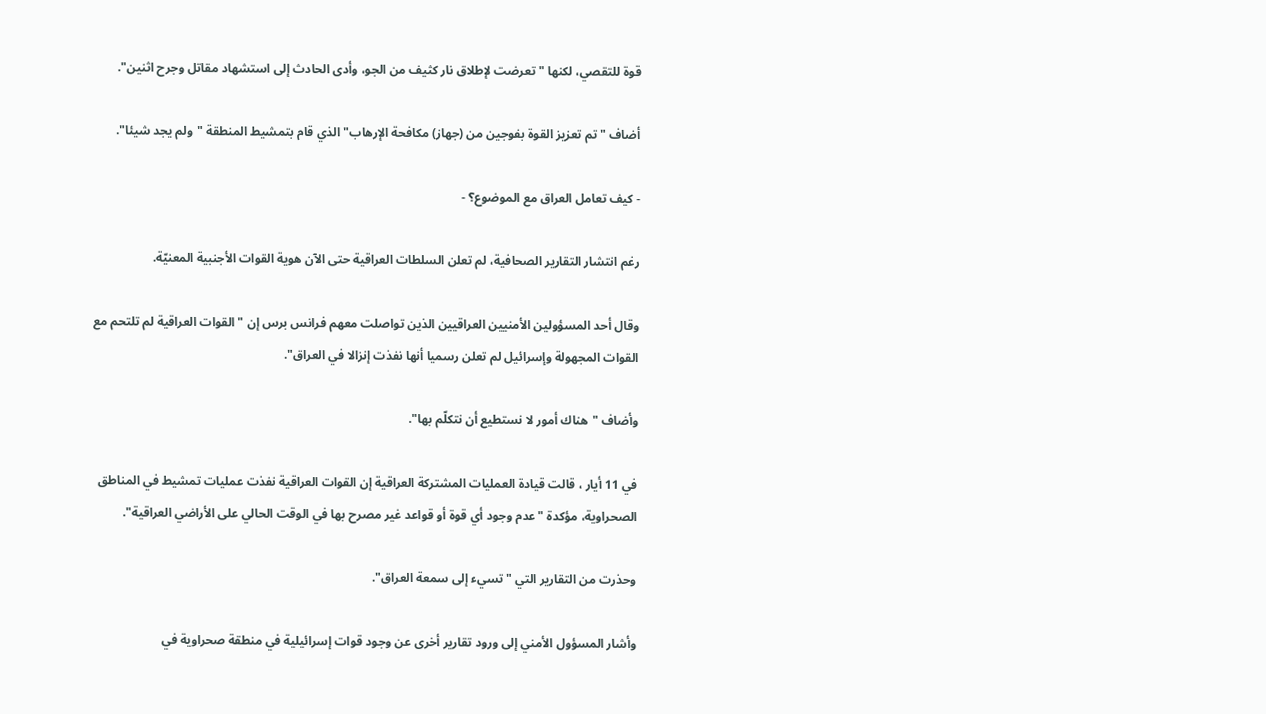قوة للتقصي، لكنها "تعرضت لإطلاق نار كثيف من الجو، وأدى الحادث إلى استشهاد مقاتل وجرح اثنين".

أضاف "تم تعزيز القوة بفوجين من (جهاز) مكافحة الإرهاب" الذي قام بتمشيط المنطقة "ولم يجد شيئا".

- كيف تعامل العراق مع الموضوع؟ -

رغم انتشار التقارير الصحافية، لم تعلن السلطات العراقية حتى الآن هوية القوات الأجنبية المعنيّة.

وقال أحد المسؤولين الأمنيين العراقيين الذين تواصلت معهم فرانس برس إن "القوات العراقية لم تلتحم مع القوات المجهولة وإسرائيل لم تعلن رسميا أنها نفذت إنزالا في العراق".

وأضاف "هناك أمور لا نستطيع أن نتكلّم بها".

في 11 أيار ، قالت قيادة العمليات المشتركة العراقية إن القوات العراقية نفذت عمليات تمشيط في المناطق الصحراوية، مؤكدة "عدم وجود أي قوة أو قواعد غير مصرح بها في الوقت الحالي على الأراضي العراقية".

وحذرت من التقارير التي "تسيء إلى سمعة العراق".

وأشار المسؤول الأمني إلى ورود تقارير أخرى عن وجود قوات إسرائيلية في منطقة صحراوية في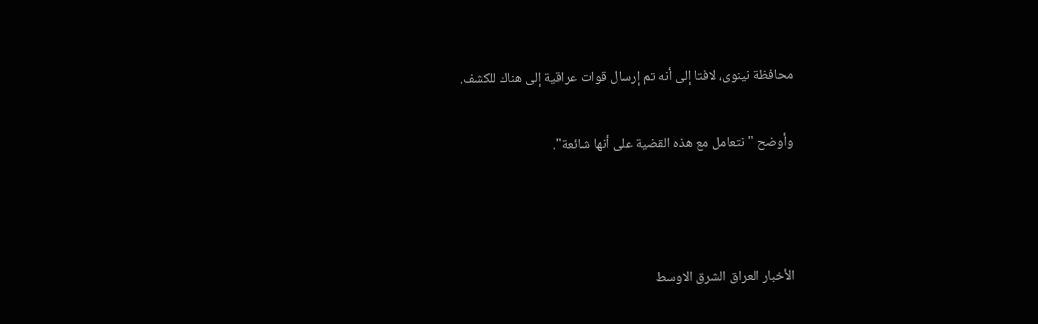محافظة نينوى، لافتا إلى أنه تم إرسال قوات عراقية إلى هناك للكشف.

وأوضح "نتعامل مع هذه القضية على أنها شائعة".



الأخبار العراق الشرق الاوسط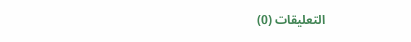التعليقات (0)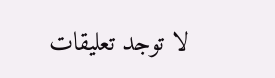لا توجد تعليقات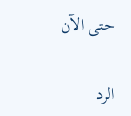حتى الآن

الرد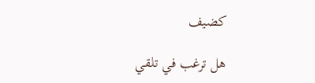كضيف

هل ترغب في تلقي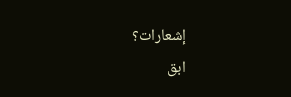إشعارات؟
ابق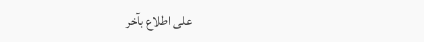على اطلاع بآخر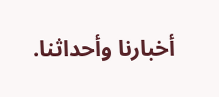أخبارنا وأحداثنا.